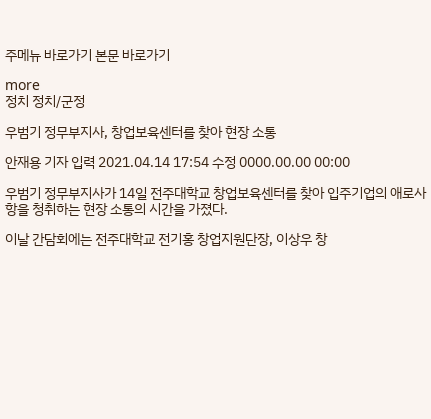주메뉴 바로가기 본문 바로가기

more
정치 정치/군정

우범기 정무부지사, 창업보육센터를 찾아 현장 소통

안재용 기자 입력 2021.04.14 17:54 수정 0000.00.00 00:00

우범기 정무부지사가 14일 전주대학교 창업보육센터를 찾아 입주기업의 애로사항을 청취하는 현장 소통의 시간을 가졌다.

이날 간담회에는 전주대학교 전기홍 창업지원단장, 이상우 창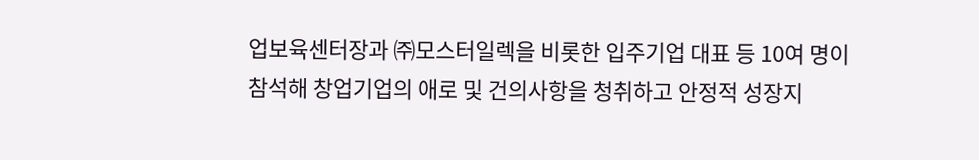업보육센터장과 ㈜모스터일렉을 비롯한 입주기업 대표 등 10여 명이 참석해 창업기업의 애로 및 건의사항을 청취하고 안정적 성장지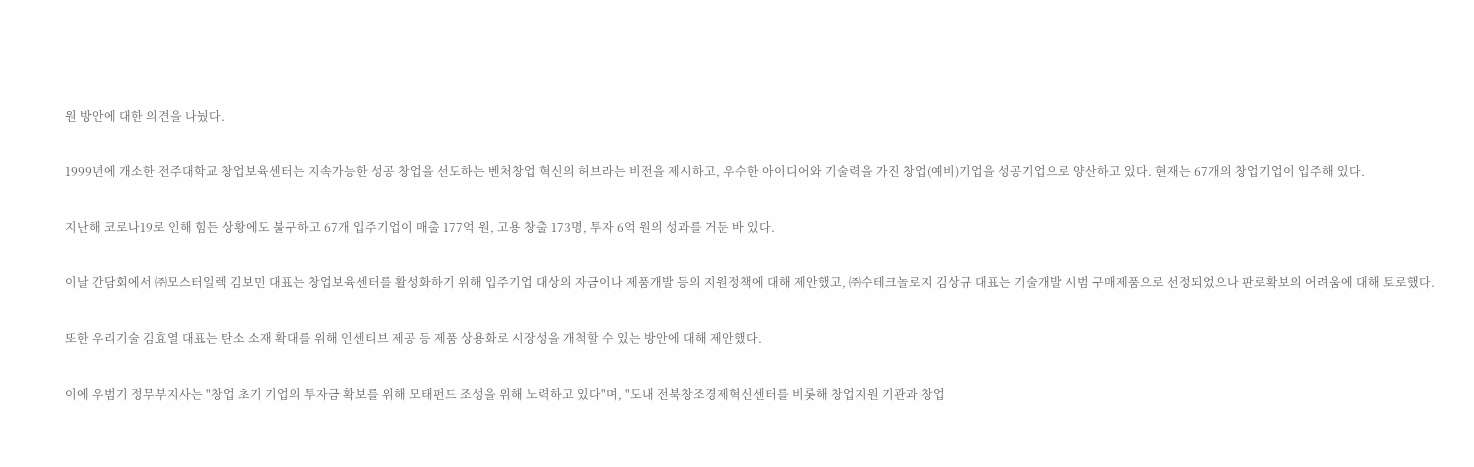원 방안에 대한 의견을 나눴다.

1999년에 개소한 전주대학교 창업보육센터는 지속가능한 성공 창업을 선도하는 벤처창업 혁신의 허브라는 비전을 제시하고, 우수한 아이디어와 기술력을 가진 창업(예비)기업을 성공기업으로 양산하고 있다. 현재는 67개의 창업기업이 입주해 있다.

지난해 코로나19로 인해 힘든 상황에도 불구하고 67개 입주기업이 매출 177억 원, 고용 창출 173명, 투자 6억 원의 성과를 거둔 바 있다.

이날 간담회에서 ㈜모스터일렉 김보민 대표는 창업보육센터를 활성화하기 위해 입주기업 대상의 자금이나 제품개발 등의 지원정책에 대해 제안했고, ㈜수테크놀로지 김상규 대표는 기술개발 시범 구매제품으로 선정되었으나 판로확보의 어려움에 대해 토로했다.

또한 우리기술 김효열 대표는 탄소 소재 확대를 위해 인센티브 제공 등 제품 상용화로 시장성을 개척할 수 있는 방안에 대해 제안했다.

이에 우범기 정무부지사는 "창업 초기 기업의 투자금 확보를 위해 모태펀드 조성을 위해 노력하고 있다"며, "도내 전북창조경제혁신센터를 비롯해 창업지원 기관과 창업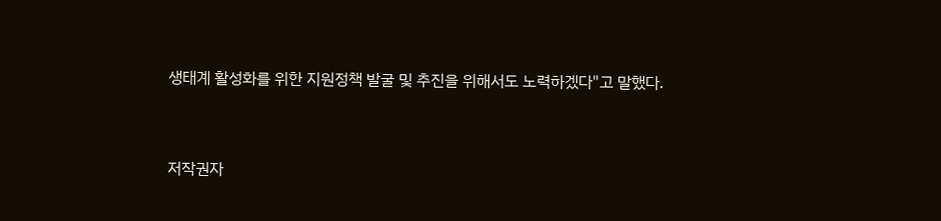생태계 활성화를 위한 지원정책 발굴 및 추진을 위해서도 노력하겠다"고 말했다.


저작권자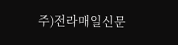주)전라매일신문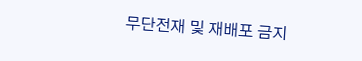무단전재 및 재배포 금지